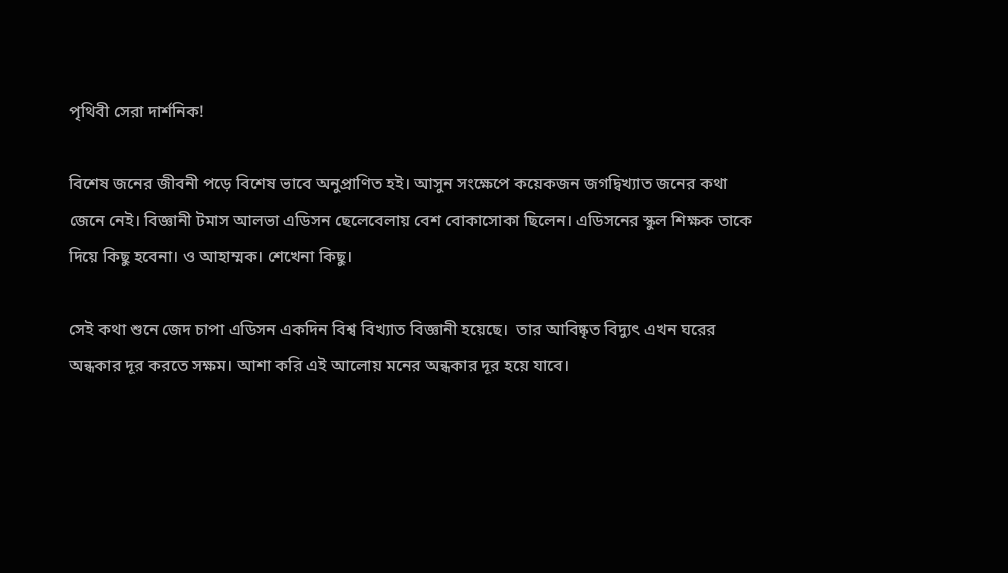পৃথিবী সেরা দার্শনিক!

বিশেষ জনের জীবনী পড়ে বিশেষ ভাবে অনুপ্রাণিত হই। আসুন সংক্ষেপে কয়েকজন জগদ্বিখ্যাত জনের কথা জেনে নেই। বিজ্ঞানী টমাস আলভা এডিসন ছেলেবেলায় বেশ বোকাসোকা ছিলেন। এডিসনের স্কুল শিক্ষক তাকে দিয়ে কিছু হবেনা। ও আহাম্মক। শেখেনা কিছু।

সেই কথা শুনে জেদ চাপা এডিসন একদিন বিশ্ব বিখ্যাত বিজ্ঞানী হয়েছে।  তার আবিষ্কৃত বিদ্যুৎ এখন ঘরের অন্ধকার দূর করতে সক্ষম। আশা করি এই আলোয় মনের অন্ধকার দূর হয়ে যাবে।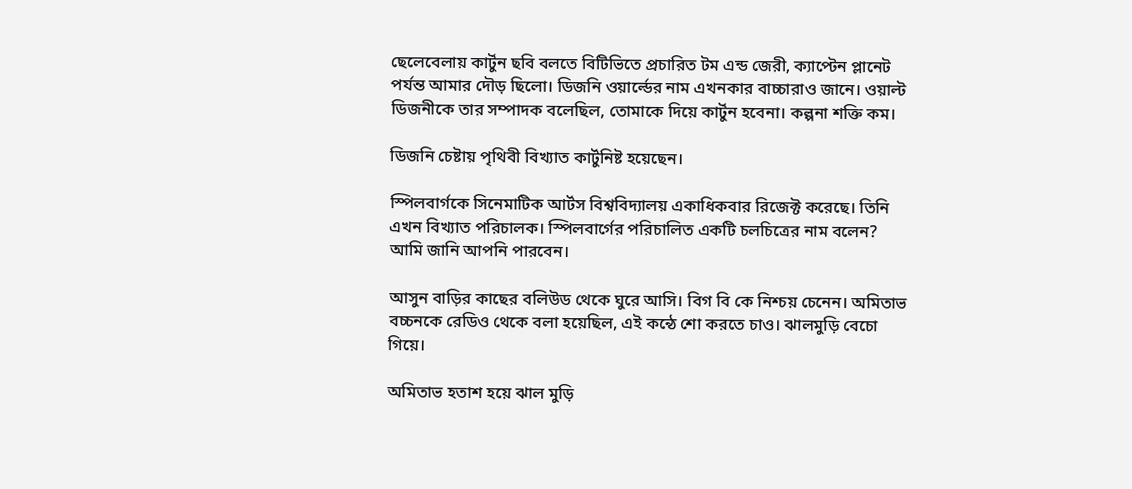ছেলেবেলায় কার্টুন ছবি বলতে বিটিভিতে প্রচারিত টম এন্ড জেরী, ক্যাপ্টেন প্লানেট পর্যন্ত আমার দৌড় ছিলো। ডিজনি ওয়ার্ল্ডের নাম এখনকার বাচ্চারাও জানে। ওয়াল্ট ডিজনীকে তার সম্পাদক বলেছিল, তোমাকে দিয়ে কার্টুন হবেনা। কল্পনা শক্তি কম।

ডিজনি চেষ্টায় পৃথিবী বিখ্যাত কার্টুনিষ্ট হয়েছেন।

স্পিলবার্গকে সিনেমাটিক আর্টস বিশ্ববিদ্যালয় একাধিকবার রিজেক্ট করেছে। তিনি এখন বিখ্যাত পরিচালক। স্পিলবার্গের পরিচালিত একটি চলচিত্রের নাম বলেন? আমি জানি আপনি পারবেন।

আসুন বাড়ির কাছের বলিউড থেকে ঘুরে আসি। বিগ বি কে নিশ্চয় চেনেন। অমিতাভ বচ্চনকে রেডিও থেকে বলা হয়েছিল, এই কন্ঠে শো করতে চাও। ঝালমুড়ি বেচো গিয়ে।

অমিতাভ হতাশ হয়ে ঝাল মুড়ি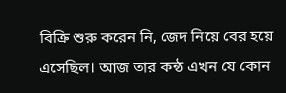বিক্রি শুরু করেন নি, জেদ নিয়ে বের হয়ে এসেছিল। আজ তার কন্ঠ এখন যে কোন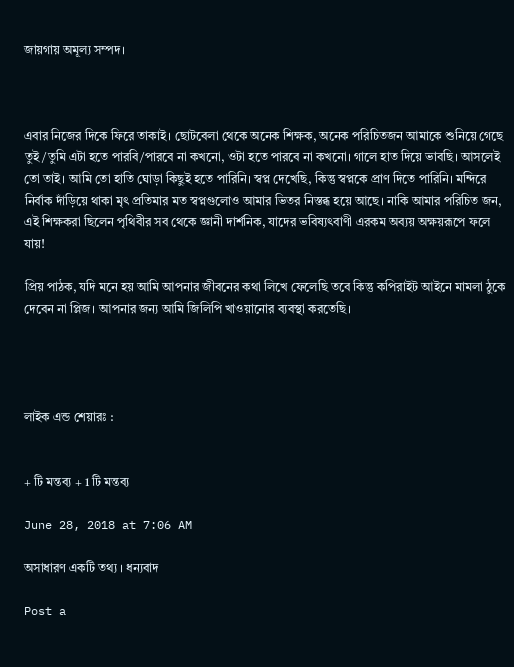জায়গায় অমূল্য সম্পদ।



এবার নিজের দিকে ফিরে তাকাই। ছোটবেলা থেকে অনেক শিক্ষক, অনেক পরিচিতজন আমাকে শুনিয়ে গেছে তুই/তুমি এটা হতে পারবি/পারবে না কখনো, ওটা হতে পারবে না কখনো। গালে হাত দিয়ে ভাবছি। আসলেই তো তাই। আমি তো হাতি ঘোড়া কিছুই হতে পারিনি। স্বপ্ন দেখেছি, কিন্তু স্বপ্নকে প্রাণ দিতে পারিনি। মন্দিরে নির্বাক দাঁড়িয়ে থাকা মৃৎ প্রতিমার মত স্বপ্নগুলোও আমার ভিতর নিস্তব্ধ হয়ে আছে। নাকি আমার পরিচিত জন, এই শিক্ষকরা ছিলেন পৃথিবীর সব থেকে জ্ঞানী দার্শনিক, যাদের ভবিষ্যৎবাণী এরকম অব্যয় অক্ষয়রূপে ফলে যায়!

প্রিয় পাঠক, যদি মনে হয় আমি আপনার জীবনের কথা লিখে ফেলেছি তবে কিন্তু কপিরাইট আইনে মামলা ঠুকে দেবেন না প্লিজ। আপনার জন্য আমি জিলিপি খাওয়ানোর ব্যবস্থা করতেছি।




লাইক এন্ড শেয়ারঃ :


+ টি মন্তব্য + 1 টি মন্তব্য

June 28, 2018 at 7:06 AM

অসাধারণ একটি তথ্য । ধন্যবাদ

Post a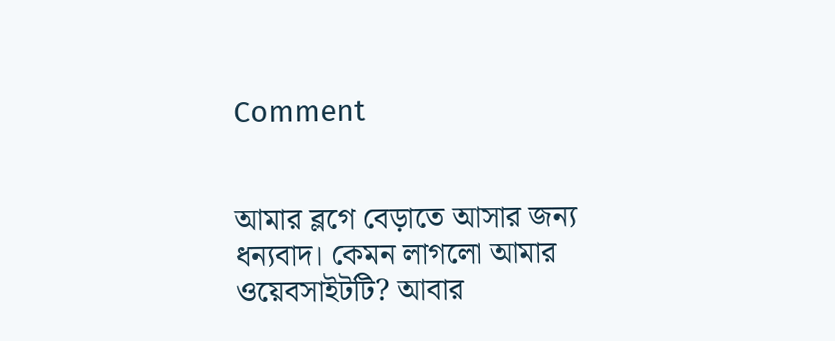Comment


আমার ব্লগে বেড়াতে আসার জন্য ধন্যবাদ। কেমন লাগলো আমার ওয়েবসাইটটি? আবার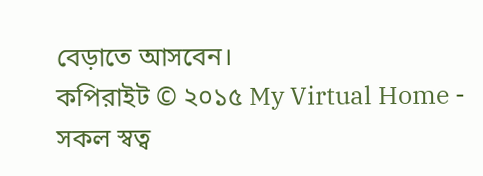বেড়াতে আসবেন।
কপিরাইট © ২০১৫ My Virtual Home - সকল স্বত্ব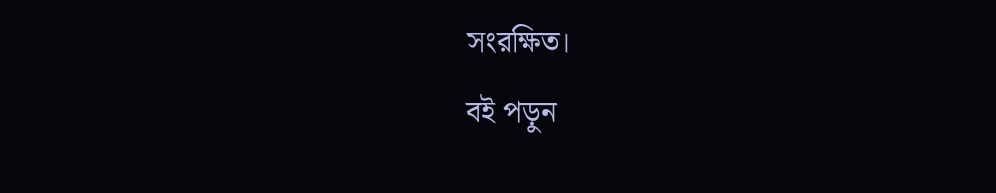সংরক্ষিত।
বই পড়ুন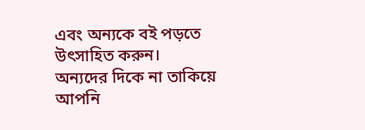এবং অন্যকে বই পড়তে উৎসাহিত করুন।
অন্যদের দিকে না তাকিয়ে আপনি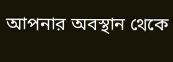আপনার অবস্থান থেকে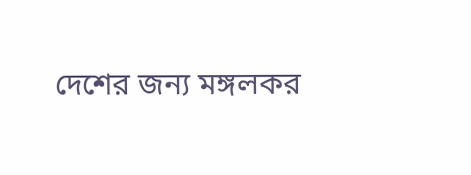দেশের জন্য মঙ্গলকর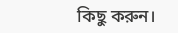কিছু করুন।